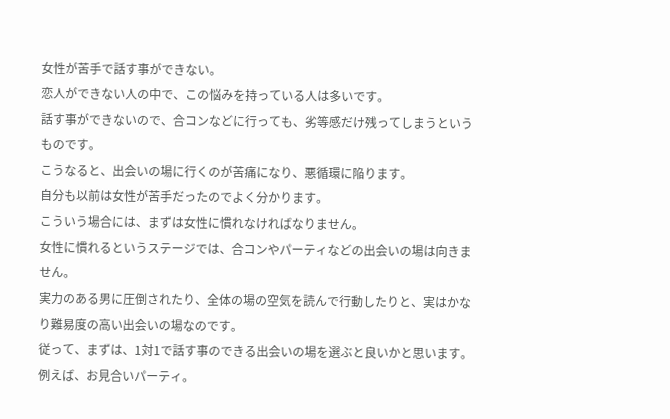女性が苦手で話す事ができない。
恋人ができない人の中で、この悩みを持っている人は多いです。
話す事ができないので、合コンなどに行っても、劣等感だけ残ってしまうというものです。
こうなると、出会いの場に行くのが苦痛になり、悪循環に陥ります。
自分も以前は女性が苦手だったのでよく分かります。
こういう場合には、まずは女性に慣れなければなりません。
女性に慣れるというステージでは、合コンやパーティなどの出会いの場は向きません。
実力のある男に圧倒されたり、全体の場の空気を読んで行動したりと、実はかなり難易度の高い出会いの場なのです。
従って、まずは、1対1で話す事のできる出会いの場を選ぶと良いかと思います。
例えば、お見合いパーティ。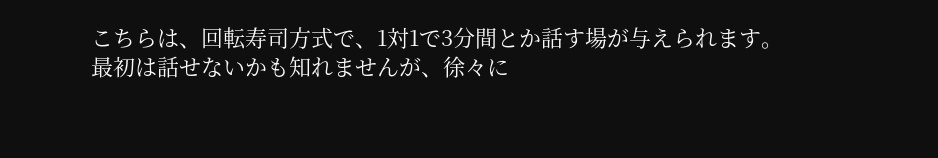こちらは、回転寿司方式で、1対1で3分間とか話す場が与えられます。
最初は話せないかも知れませんが、徐々に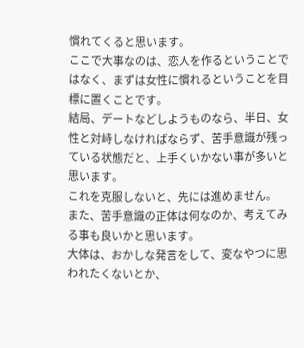慣れてくると思います。
ここで大事なのは、恋人を作るということではなく、まずは女性に慣れるということを目標に置くことです。
結局、デートなどしようものなら、半日、女性と対峙しなければならず、苦手意識が残っている状態だと、上手くいかない事が多いと思います。
これを克服しないと、先には進めません。
また、苦手意識の正体は何なのか、考えてみる事も良いかと思います。
大体は、おかしな発言をして、変なやつに思われたくないとか、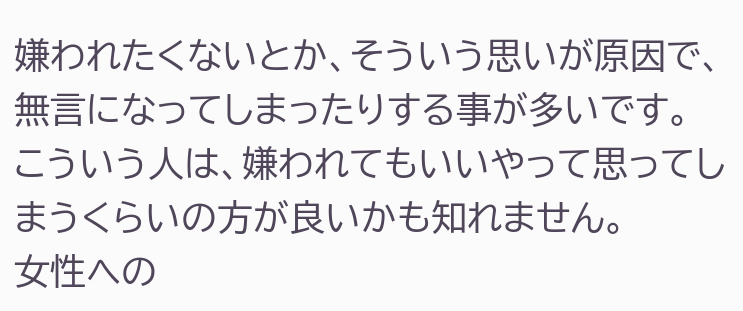嫌われたくないとか、そういう思いが原因で、無言になってしまったりする事が多いです。
こういう人は、嫌われてもいいやって思ってしまうくらいの方が良いかも知れません。
女性への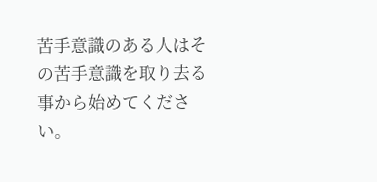苦手意識のある人はその苦手意識を取り去る事から始めてください。